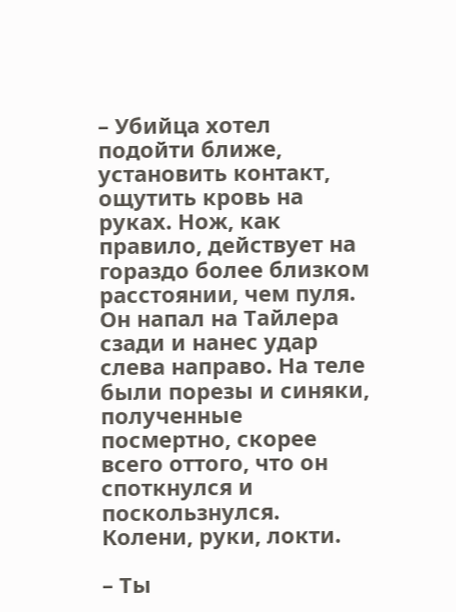– Убийца хотел подойти ближе, установить контакт, ощутить кровь на руках. Нож, как правило, действует на гораздо более близком расстоянии, чем пуля. Он напал на Тайлера сзади и нанес удар слева направо. На теле были порезы и синяки, полученные посмертно, скорее всего оттого, что он споткнулся и поскользнулся. Колени, руки, локти.

– Ты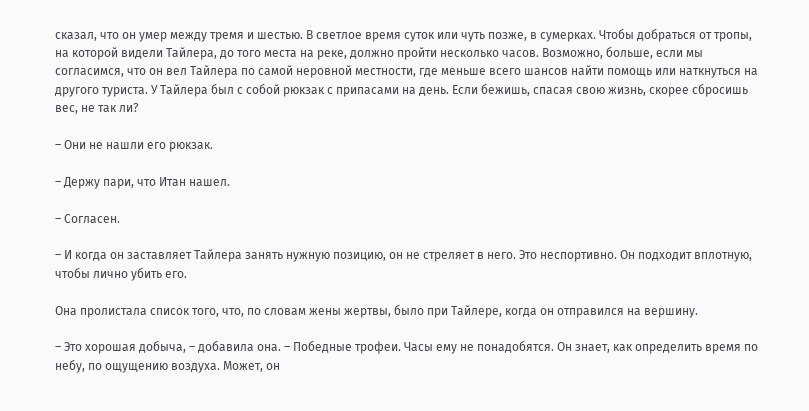сказал, что он умер между тремя и шестью. В светлое время суток или чуть позже, в сумерках. Чтобы добраться от тропы, на которой видели Тайлера, до того места на реке, должно пройти несколько часов. Возможно, больше, если мы согласимся, что он вел Тайлера по самой неровной местности, где меньше всего шансов найти помощь или наткнуться на другого туриста. У Тайлера был с собой рюкзак с припасами на день. Если бежишь, спасая свою жизнь, скорее сбросишь вес, не так ли?

– Они не нашли его рюкзак.

– Держу пари, что Итан нашел.

– Согласен.

– И когда он заставляет Тайлера занять нужную позицию, он не стреляет в него. Это неспортивно. Он подходит вплотную, чтобы лично убить его.

Она пролистала список того, что, по словам жены жертвы, было при Тайлере, когда он отправился на вершину.

– Это хорошая добыча, – добавила она. – Победные трофеи. Часы ему не понадобятся. Он знает, как определить время по небу, по ощущению воздуха. Может, он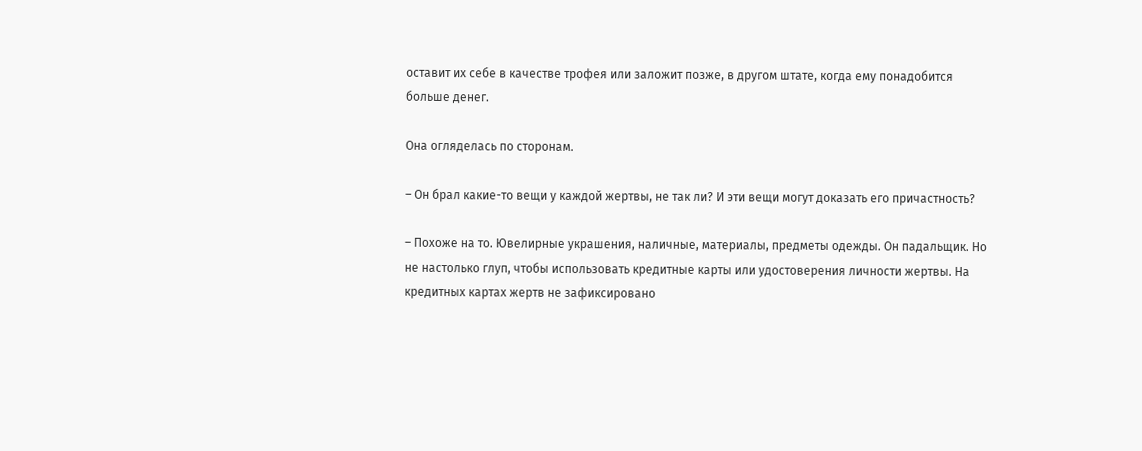оставит их себе в качестве трофея или заложит позже, в другом штате, когда ему понадобится больше денег.

Она огляделась по сторонам.

– Он брал какие-то вещи у каждой жертвы, не так ли? И эти вещи могут доказать его причастность?

– Похоже на то. Ювелирные украшения, наличные, материалы, предметы одежды. Он падальщик. Но не настолько глуп, чтобы использовать кредитные карты или удостоверения личности жертвы. На кредитных картах жертв не зафиксировано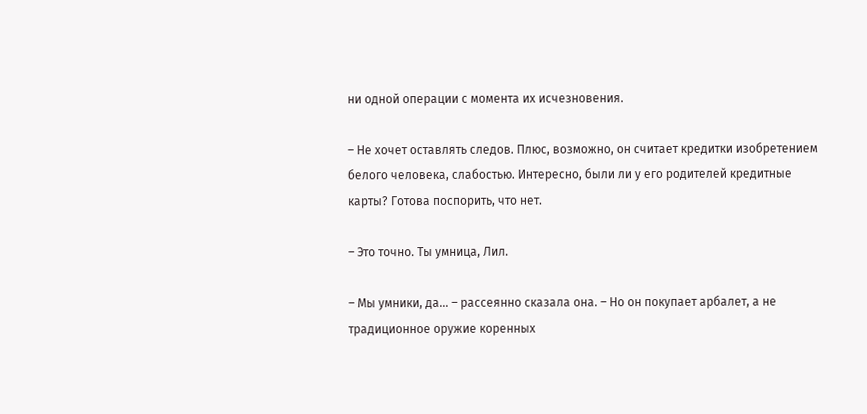ни одной операции с момента их исчезновения.

– Не хочет оставлять следов. Плюс, возможно, он считает кредитки изобретением белого человека, слабостью. Интересно, были ли у его родителей кредитные карты? Готова поспорить, что нет.

– Это точно. Ты умница, Лил.

– Мы умники, да… – рассеянно сказала она. – Но он покупает арбалет, а не традиционное оружие коренных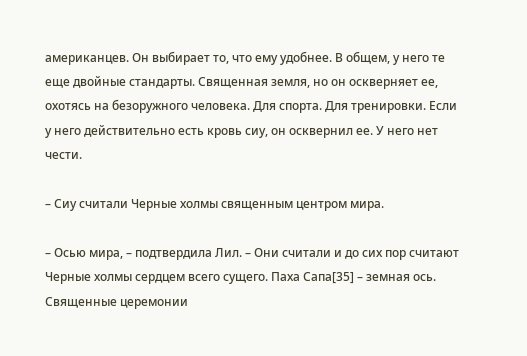американцев. Он выбирает то, что ему удобнее. В общем, у него те еще двойные стандарты. Священная земля, но он оскверняет ее, охотясь на безоружного человека. Для спорта. Для тренировки. Если у него действительно есть кровь сиу, он осквернил ее. У него нет чести.

– Сиу считали Черные холмы священным центром мира.

– Осью мира, – подтвердила Лил. – Они считали и до сих пор считают Черные холмы сердцем всего сущего. Паха Сапа[35] – земная ось. Священные церемонии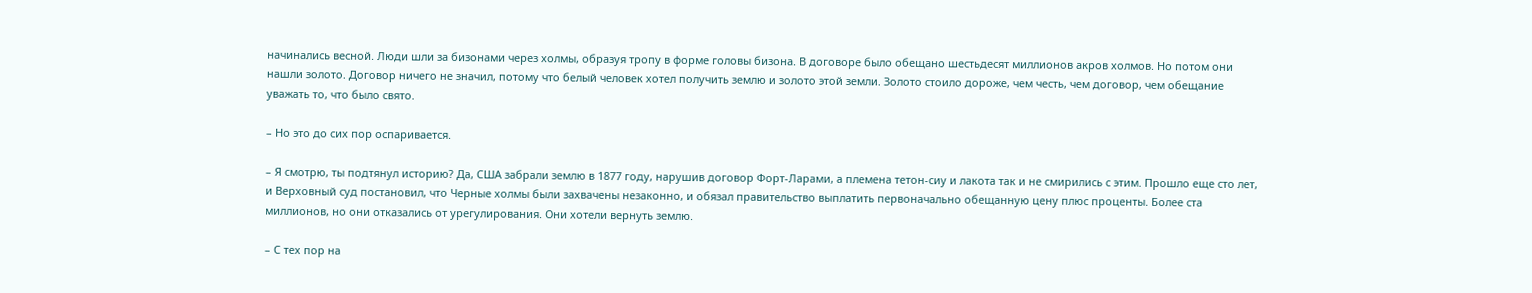начинались весной. Люди шли за бизонами через холмы, образуя тропу в форме головы бизона. В договоре было обещано шестьдесят миллионов акров холмов. Но потом они нашли золото. Договор ничего не значил, потому что белый человек хотел получить землю и золото этой земли. Золото стоило дороже, чем честь, чем договор, чем обещание уважать то, что было свято.

– Но это до сих пор оспаривается.

– Я смотрю, ты подтянул историю? Да, США забрали землю в 1877 году, нарушив договор Форт-Ларами, а племена тетон-сиу и лакота так и не смирились с этим. Прошло еще сто лет, и Верховный суд постановил, что Черные холмы были захвачены незаконно, и обязал правительство выплатить первоначально обещанную цену плюс проценты. Более ста миллионов, но они отказались от урегулирования. Они хотели вернуть землю.

– С тех пор на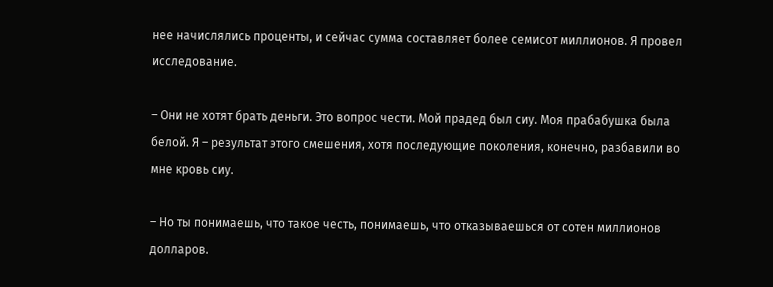нее начислялись проценты, и сейчас сумма составляет более семисот миллионов. Я провел исследование.

– Они не хотят брать деньги. Это вопрос чести. Мой прадед был сиу. Моя прабабушка была белой. Я – результат этого смешения, хотя последующие поколения, конечно, разбавили во мне кровь сиу.

– Но ты понимаешь, что такое честь, понимаешь, что отказываешься от сотен миллионов долларов.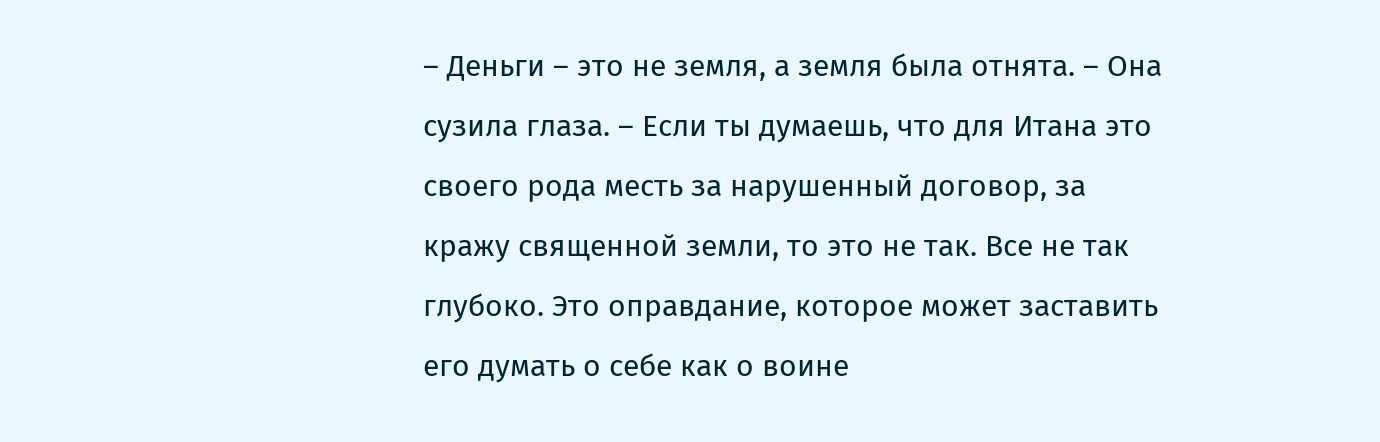– Деньги – это не земля, а земля была отнята. – Она сузила глаза. – Если ты думаешь, что для Итана это своего рода месть за нарушенный договор, за кражу священной земли, то это не так. Все не так глубоко. Это оправдание, которое может заставить его думать о себе как о воине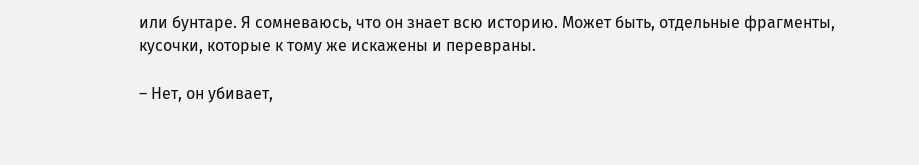или бунтаре. Я сомневаюсь, что он знает всю историю. Может быть, отдельные фрагменты, кусочки, которые к тому же искажены и перевраны.

– Нет, он убивает,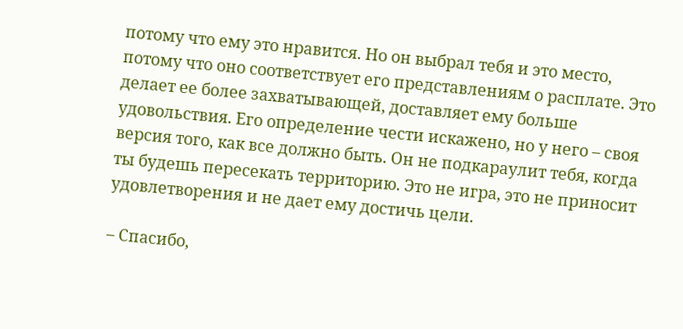потому что ему это нравится. Но он выбрал тебя и это место, потому что оно соответствует его представлениям о расплате. Это делает ее более захватывающей, доставляет ему больше удовольствия. Его определение чести искажено, но у него – своя версия того, как все должно быть. Он не подкараулит тебя, когда ты будешь пересекать территорию. Это не игра, это не приносит удовлетворения и не дает ему достичь цели.

– Спасибо,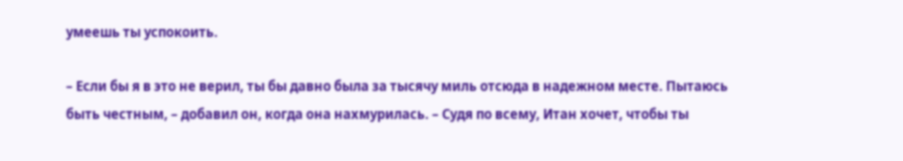умеешь ты успокоить.

– Если бы я в это не верил, ты бы давно была за тысячу миль отсюда в надежном месте. Пытаюсь быть честным, – добавил он, когда она нахмурилась. – Судя по всему, Итан хочет, чтобы ты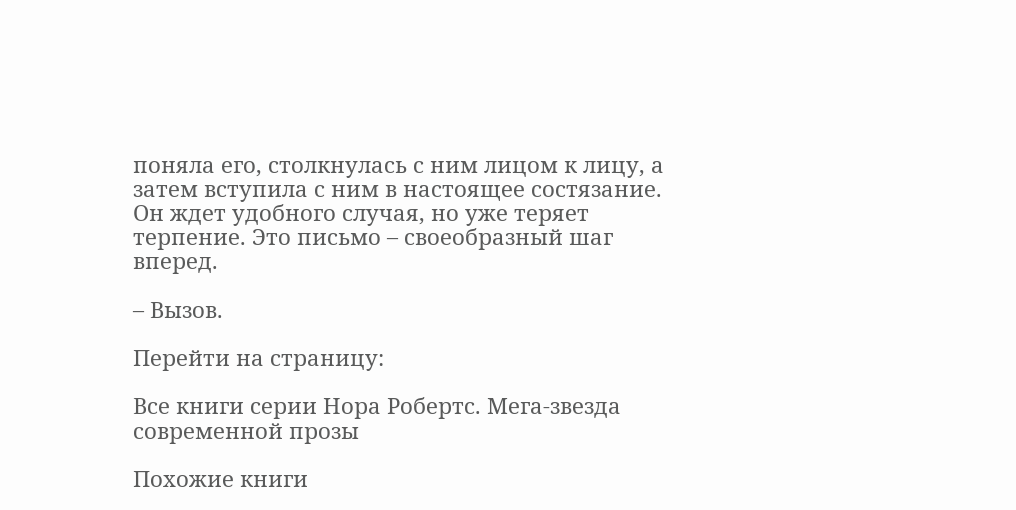поняла его, столкнулась с ним лицом к лицу, а затем вступила с ним в настоящее состязание. Он ждет удобного случая, но уже теряет терпение. Это письмо – своеобразный шаг вперед.

– Вызов.

Перейти на страницу:

Все книги серии Нора Робертс. Мега-звезда современной прозы

Похожие книги